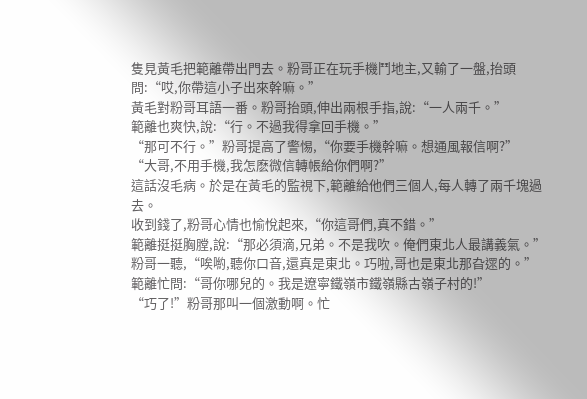隻見黃毛把範離帶出門去。粉哥正在玩手機鬥地主,又輸了一盤,抬頭問:“哎,你帶這小子出來幹嘛。”
黃毛對粉哥耳語一番。粉哥抬頭,伸出兩根手指,說:“一人兩千。”
範離也爽快,說:“行。不過我得拿回手機。”
“那可不行。”粉哥提高了警惕,“你要手機幹嘛。想通風報信啊?”
“大哥,不用手機,我怎麽微信轉帳給你們啊?”
這話沒毛病。於是在黃毛的監視下,範離給他們三個人,每人轉了兩千塊過去。
收到錢了,粉哥心情也愉悅起來,“你這哥們,真不錯。”
範離挺挺胸膛,說:“那必須滴,兄弟。不是我吹。俺們東北人最講義氣。”
粉哥一聽,“唉喲,聽你口音,還真是東北。巧啦,哥也是東北那旮遝的。”
範離忙問:“哥你哪兒的。我是遼寧鐵嶺市鐵嶺縣古嶺子村的!”
“巧了!”粉哥那叫一個激動啊。忙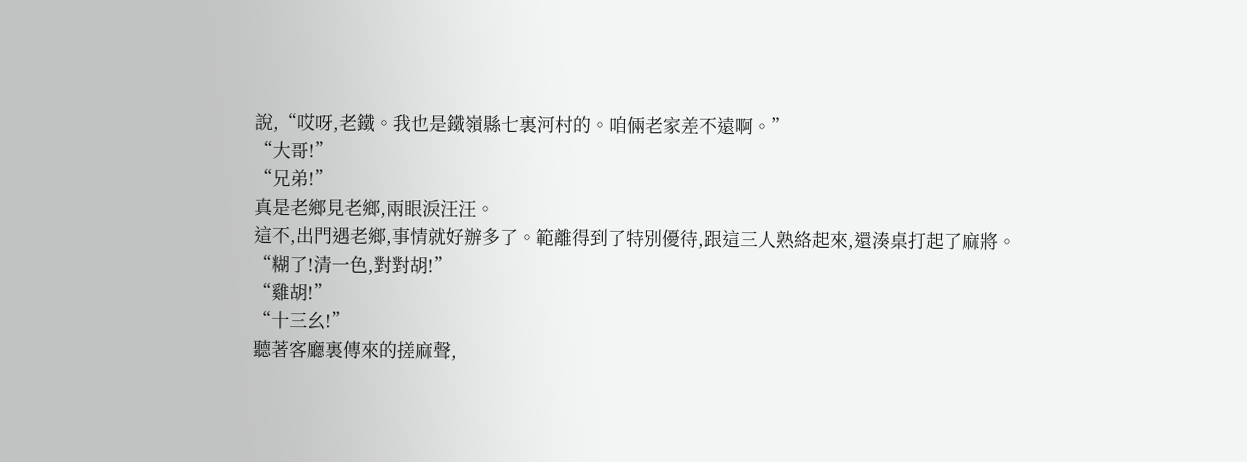說,“哎呀,老鐵。我也是鐵嶺縣七裏河村的。咱倆老家差不遠啊。”
“大哥!”
“兄弟!”
真是老鄉見老鄉,兩眼淚汪汪。
這不,出門遇老鄉,事情就好辦多了。範離得到了特別優待,跟這三人熟絡起來,還湊桌打起了麻將。
“糊了!清一色,對對胡!”
“雞胡!”
“十三幺!”
聽著客廳裏傳來的搓麻聲,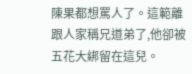陳果都想罵人了。這範離跟人家稱兄道弟了,他卻被五花大綁留在這兒。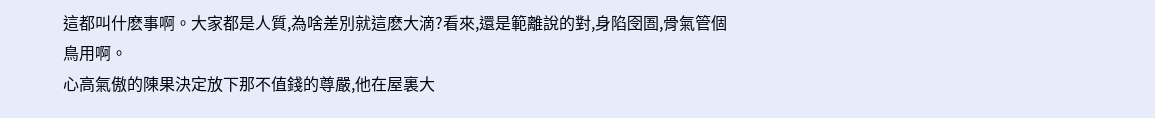這都叫什麽事啊。大家都是人質,為啥差別就這麽大滴?看來,還是範離說的對,身陷囹圄,骨氣管個鳥用啊。
心高氣傲的陳果決定放下那不值錢的尊嚴,他在屋裏大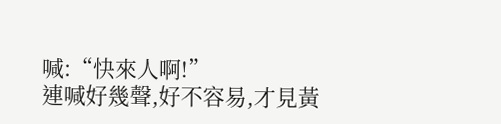喊:“快來人啊!”
連喊好幾聲,好不容易,才見黃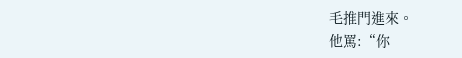毛推門進來。
他罵:“你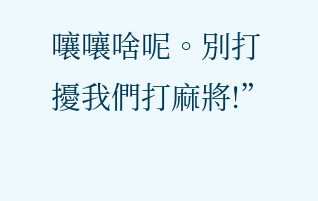嚷嚷啥呢。別打擾我們打麻將!”